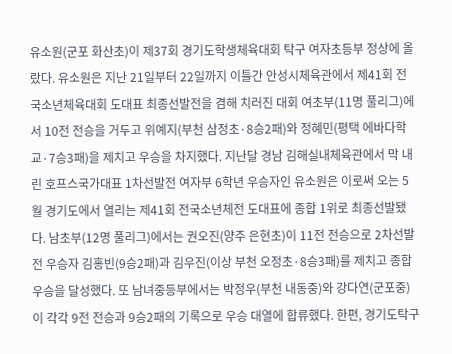유소원(군포 화산초)이 제37회 경기도학생체육대회 탁구 여자초등부 정상에 올랐다. 유소원은 지난 21일부터 22일까지 이틀간 안성시체육관에서 제41회 전국소년체육대회 도대표 최종선발전을 겸해 치러진 대회 여초부(11명 풀리그)에서 10전 전승을 거두고 위예지(부천 삼정초·8승2패)와 정혜민(평택 에바다학교·7승3패)을 제치고 우승을 차지했다. 지난달 경남 김해실내체육관에서 막 내린 호프스국가대표 1차선발전 여자부 6학년 우승자인 유소원은 이로써 오는 5월 경기도에서 열리는 제41회 전국소년체전 도대표에 종합 1위로 최종선발됐다. 남초부(12명 풀리그)에서는 권오진(양주 은현초)이 11전 전승으로 2차선발전 우승자 김홍빈(9승2패)과 김우진(이상 부천 오정초·8승3패)를 제치고 종합우승을 달성했다. 또 남녀중등부에서는 박정우(부천 내동중)와 강다연(군포중)이 각각 9전 전승과 9승2패의 기록으로 우승 대열에 합류했다. 한편, 경기도탁구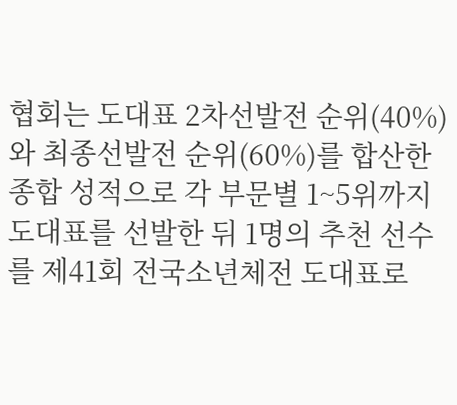협회는 도대표 2차선발전 순위(40%)와 최종선발전 순위(60%)를 합산한 종합 성적으로 각 부문별 1~5위까지 도대표를 선발한 뒤 1명의 추천 선수를 제41회 전국소년체전 도대표로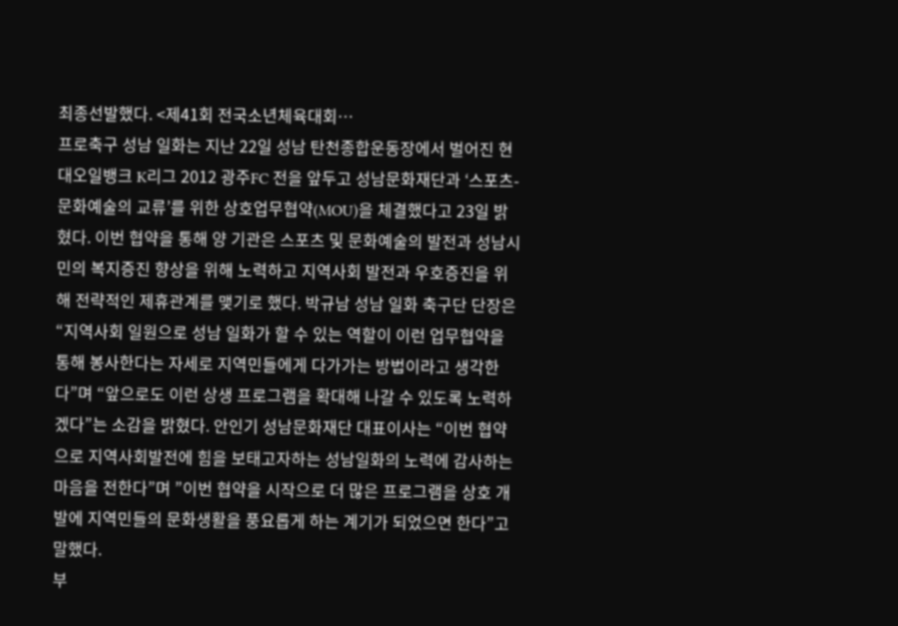최종선발했다. <제41회 전국소년체육대회…
프로축구 성남 일화는 지난 22일 성남 탄천종합운동장에서 벌어진 현대오일뱅크 K리그 2012 광주FC 전을 앞두고 성남문화재단과 ‘스포츠-문화예술의 교류’를 위한 상호업무협약(MOU)을 체결했다고 23일 밝혔다. 이번 협약을 통해 양 기관은 스포츠 및 문화예술의 발전과 성남시민의 복지증진 향상을 위해 노력하고 지역사회 발전과 우호증진을 위해 전략적인 제휴관계를 맺기로 했다. 박규남 성남 일화 축구단 단장은 “지역사회 일원으로 성남 일화가 할 수 있는 역할이 이런 업무협약을 통해 봉사한다는 자세로 지역민들에게 다가가는 방법이라고 생각한다”며 “앞으로도 이런 상생 프로그램을 확대해 나갈 수 있도록 노력하겠다”는 소감을 밝혔다. 안인기 성남문화재단 대표이사는 “이번 협약으로 지역사회발전에 힘을 보태고자하는 성남일화의 노력에 감사하는 마음을 전한다”며 ”이번 협약을 시작으로 더 많은 프로그램을 상호 개발에 지역민들의 문화생활을 풍요롭게 하는 계기가 되었으면 한다”고 말했다.
부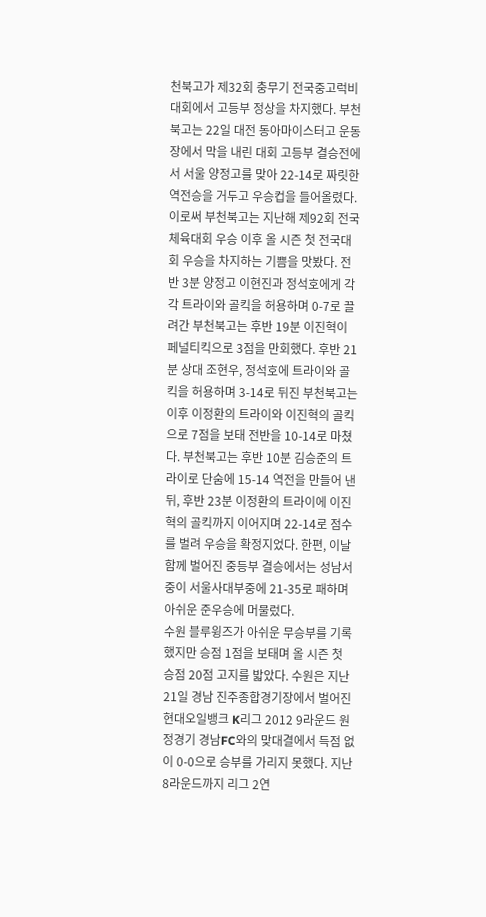천북고가 제32회 충무기 전국중고럭비대회에서 고등부 정상을 차지했다. 부천북고는 22일 대전 동아마이스터고 운동장에서 막을 내린 대회 고등부 결승전에서 서울 양정고를 맞아 22-14로 짜릿한 역전승을 거두고 우승컵을 들어올렸다. 이로써 부천북고는 지난해 제92회 전국체육대회 우승 이후 올 시즌 첫 전국대회 우승을 차지하는 기쁨을 맛봤다. 전반 3분 양정고 이현진과 정석호에게 각각 트라이와 골킥을 허용하며 0-7로 끌려간 부천북고는 후반 19분 이진혁이 페널티킥으로 3점을 만회했다. 후반 21분 상대 조현우, 정석호에 트라이와 골킥을 허용하며 3-14로 뒤진 부천북고는 이후 이정환의 트라이와 이진혁의 골킥으로 7점을 보태 전반을 10-14로 마쳤다. 부천북고는 후반 10분 김승준의 트라이로 단숨에 15-14 역전을 만들어 낸 뒤, 후반 23분 이정환의 트라이에 이진혁의 골킥까지 이어지며 22-14로 점수를 벌려 우승을 확정지었다. 한편, 이날 함께 벌어진 중등부 결승에서는 성남서중이 서울사대부중에 21-35로 패하며 아쉬운 준우승에 머물렀다.
수원 블루윙즈가 아쉬운 무승부를 기록했지만 승점 1점을 보태며 올 시즌 첫 승점 20점 고지를 밟았다. 수원은 지난 21일 경남 진주종합경기장에서 벌어진 현대오일뱅크 K리그 2012 9라운드 원정경기 경남FC와의 맞대결에서 득점 없이 0-0으로 승부를 가리지 못했다. 지난 8라운드까지 리그 2연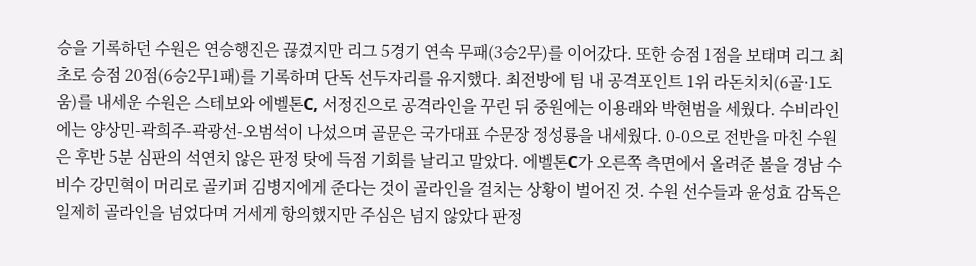승을 기록하던 수원은 연승행진은 끊겼지만 리그 5경기 연속 무패(3승2무)를 이어갔다. 또한 승점 1점을 보태며 리그 최초로 승점 20점(6승2무1패)를 기록하며 단독 선두자리를 유지했다. 최전방에 팀 내 공격포인트 1위 라돈치치(6골·1도움)를 내세운 수원은 스테보와 에벨톤C, 서정진으로 공격라인을 꾸린 뒤 중원에는 이용래와 박현범을 세웠다. 수비라인에는 양상민-곽희주-곽광선-오범석이 나섰으며 골문은 국가대표 수문장 정성룡을 내세웠다. 0-0으로 전반을 마친 수원은 후반 5분 심판의 석연치 않은 판정 탓에 득점 기회를 날리고 말았다. 에벨톤C가 오른쪽 측면에서 올려준 볼을 경남 수비수 강민혁이 머리로 골키퍼 김병지에게 준다는 것이 골라인을 걸치는 상황이 벌어진 것. 수원 선수들과 윤성효 감독은 일제히 골라인을 넘었다며 거세게 항의했지만 주심은 넘지 않았다 판정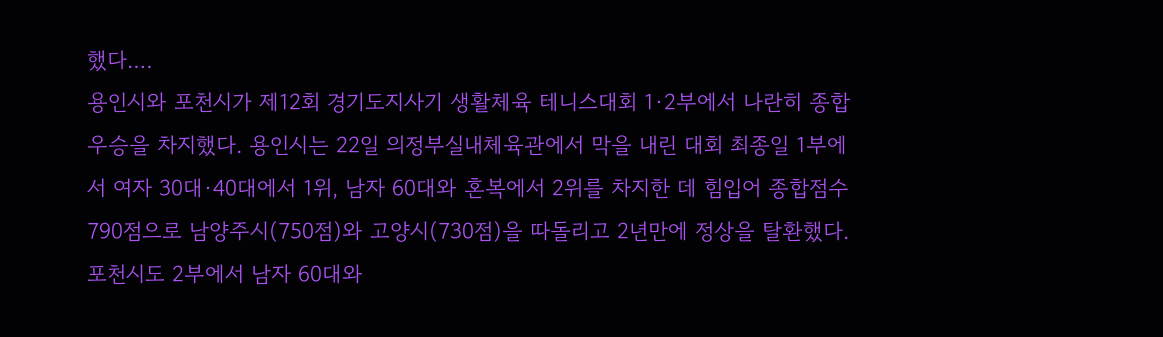했다.…
용인시와 포천시가 제12회 경기도지사기 생활체육 테니스대회 1·2부에서 나란히 종합우승을 차지했다. 용인시는 22일 의정부실내체육관에서 막을 내린 대회 최종일 1부에서 여자 30대·40대에서 1위, 남자 60대와 혼복에서 2위를 차지한 데 힘입어 종합점수 790점으로 남양주시(750점)와 고양시(730점)을 따돌리고 2년만에 정상을 탈환했다. 포천시도 2부에서 남자 60대와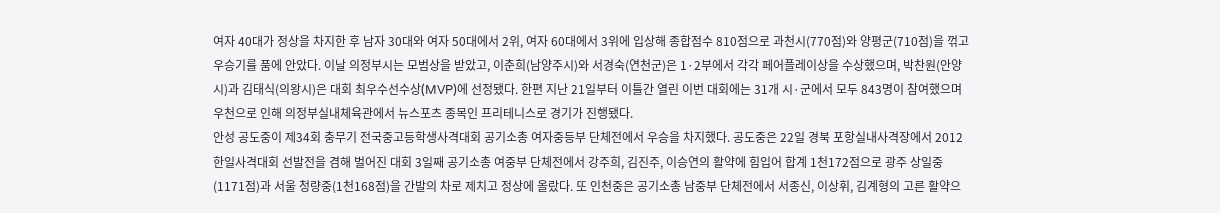여자 40대가 정상을 차지한 후 남자 30대와 여자 50대에서 2위, 여자 60대에서 3위에 입상해 종합점수 810점으로 과천시(770점)와 양평군(710점)을 꺾고 우승기를 품에 안았다. 이날 의정부시는 모범상을 받았고, 이춘희(남양주시)와 서경숙(연천군)은 1·2부에서 각각 페어플레이상을 수상했으며, 박찬원(안양시)과 김태식(의왕시)은 대회 최우수선수상(MVP)에 선정됐다. 한편 지난 21일부터 이틀간 열린 이번 대회에는 31개 시·군에서 모두 843명이 참여했으며 우천으로 인해 의정부실내체육관에서 뉴스포츠 종목인 프리테니스로 경기가 진행됐다.
안성 공도중이 제34회 충무기 전국중고등학생사격대회 공기소총 여자중등부 단체전에서 우승을 차지했다. 공도중은 22일 경북 포항실내사격장에서 2012 한일사격대회 선발전을 겸해 벌어진 대회 3일째 공기소총 여중부 단체전에서 강주희, 김진주, 이승연의 활약에 힘입어 합계 1천172점으로 광주 상일중(1171점)과 서울 청량중(1천168점)을 간발의 차로 제치고 정상에 올랐다. 또 인천중은 공기소총 남중부 단체전에서 서종신, 이상휘, 김계형의 고른 활약으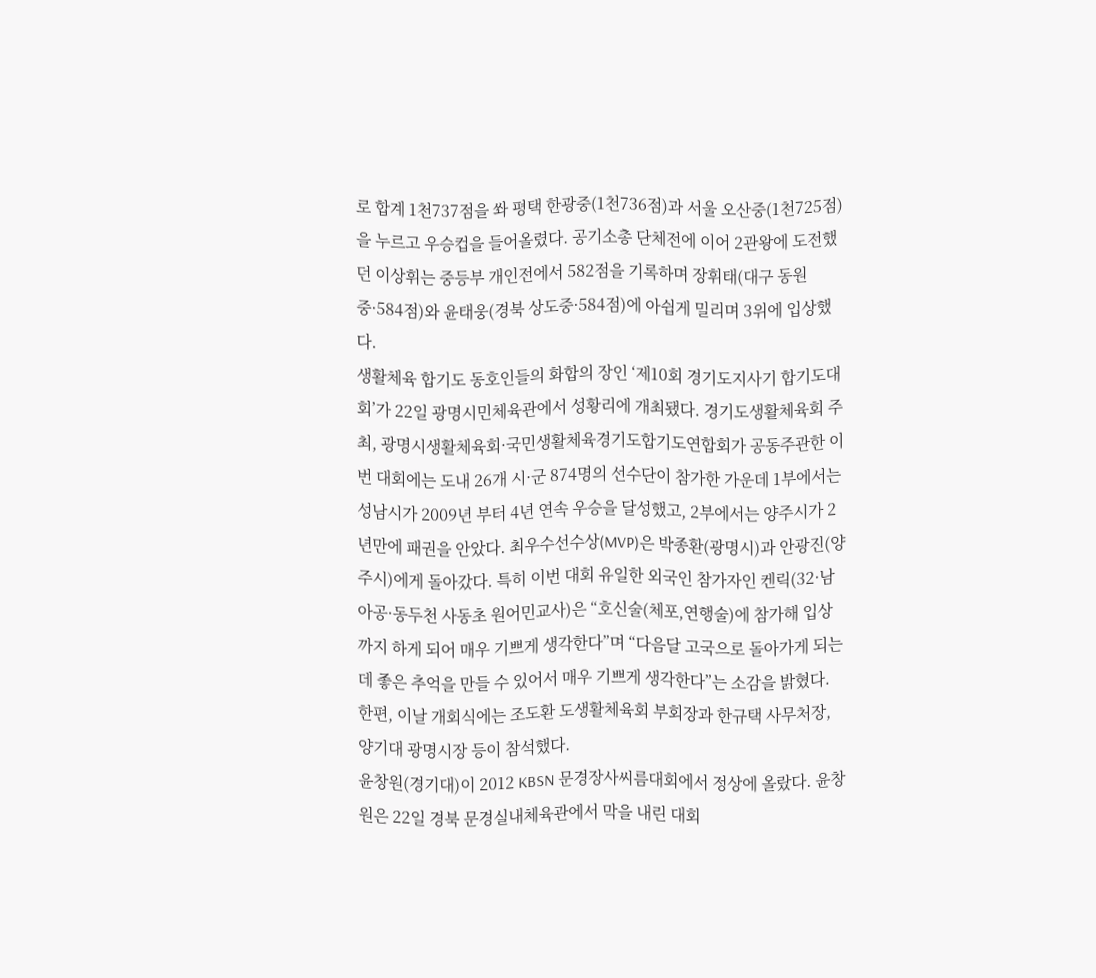로 합계 1천737점을 쏴 평택 한광중(1천736점)과 서울 오산중(1천725점)을 누르고 우승컵을 들어올렸다. 공기소총 단체전에 이어 2관왕에 도전했던 이상휘는 중등부 개인전에서 582점을 기록하며 장휘태(대구 동원중·584점)와 윤태웅(경북 상도중·584점)에 아쉽게 밀리며 3위에 입상했다.
생활체육 합기도 동호인들의 화합의 장인 ‘제10회 경기도지사기 합기도대회’가 22일 광명시민체육관에서 성황리에 개최됐다. 경기도생활체육회 주최, 광명시생활체육회·국민생활체육경기도합기도연합회가 공동주관한 이번 대회에는 도내 26개 시·군 874명의 선수단이 참가한 가운데 1부에서는 성남시가 2009년 부터 4년 연속 우승을 달성했고, 2부에서는 양주시가 2년만에 패권을 안았다. 최우수선수상(MVP)은 박종환(광명시)과 안광진(양주시)에게 돌아갔다. 특히 이번 대회 유일한 외국인 참가자인 켄릭(32·남아공·동두천 사동초 원어민교사)은 “호신술(체포,연행술)에 참가해 입상까지 하게 되어 매우 기쁘게 생각한다”며 “다음달 고국으로 돌아가게 되는데 좋은 추억을 만들 수 있어서 매우 기쁘게 생각한다”는 소감을 밝혔다. 한편, 이날 개회식에는 조도환 도생활체육회 부회장과 한규택 사무처장, 양기대 광명시장 등이 참석했다.
윤창원(경기대)이 2012 KBSN 문경장사씨름대회에서 정상에 올랐다. 윤창원은 22일 경북 문경실내체육관에서 막을 내린 대회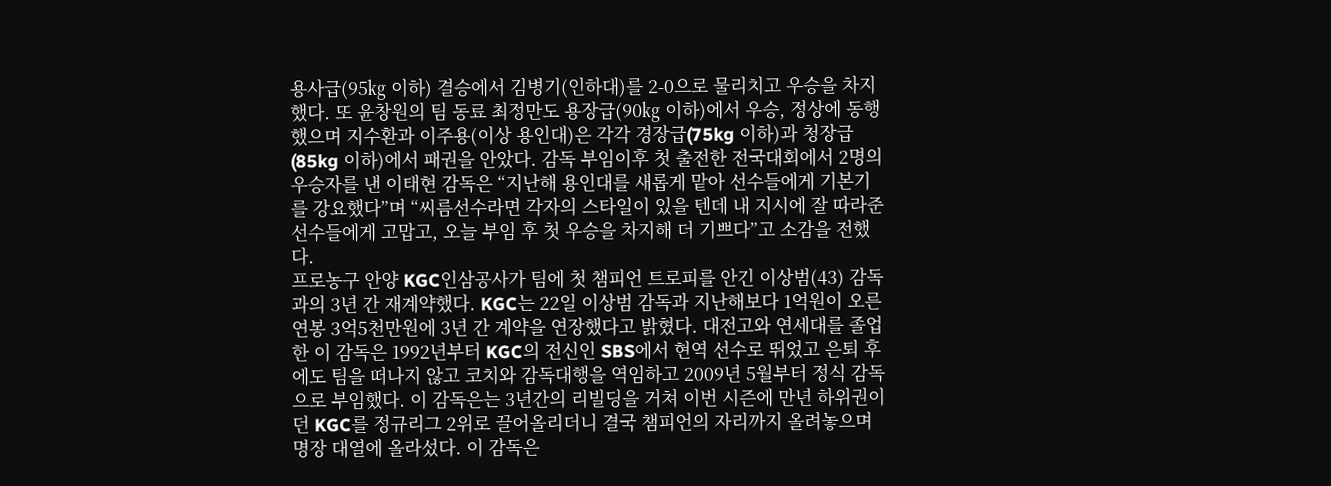용사급(95㎏ 이하) 결승에서 김병기(인하대)를 2-0으로 물리치고 우승을 차지했다. 또 윤창원의 팀 동료 최정만도 용장급(90㎏ 이하)에서 우승, 정상에 동행했으며 지수환과 이주용(이상 용인대)은 각각 경장급(75kg 이하)과 청장급(85kg 이하)에서 패권을 안았다. 감독 부임이후 첫 출전한 전국대회에서 2명의 우승자를 낸 이태현 감독은 “지난해 용인대를 새롭게 맡아 선수들에게 기본기를 강요했다”며 “씨름선수라면 각자의 스타일이 있을 텐데 내 지시에 잘 따라준 선수들에게 고맙고, 오늘 부임 후 첫 우승을 차지해 더 기쁘다”고 소감을 전했다.
프로농구 안양 KGC인삼공사가 팀에 첫 챔피언 트로피를 안긴 이상범(43) 감독과의 3년 간 재계약했다. KGC는 22일 이상범 감독과 지난해보다 1억원이 오른 연봉 3억5천만원에 3년 간 계약을 연장했다고 밝혔다. 대전고와 연세대를 졸업한 이 감독은 1992년부터 KGC의 전신인 SBS에서 현역 선수로 뛰었고 은퇴 후에도 팀을 떠나지 않고 코치와 감독대행을 역임하고 2009년 5월부터 정식 감독으로 부임했다. 이 감독은는 3년간의 리빌딩을 거쳐 이번 시즌에 만년 하위권이던 KGC를 정규리그 2위로 끌어올리더니 결국 챔피언의 자리까지 올려놓으며 명장 대열에 올라섰다. 이 감독은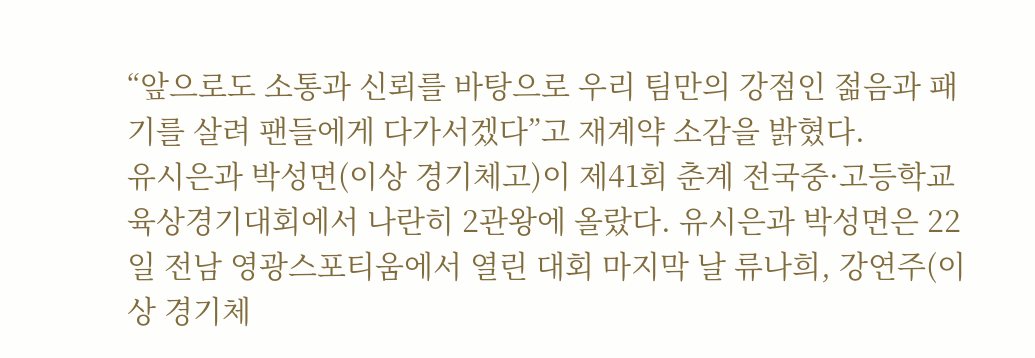“앞으로도 소통과 신뢰를 바탕으로 우리 팀만의 강점인 젊음과 패기를 살려 팬들에게 다가서겠다”고 재계약 소감을 밝혔다.
유시은과 박성면(이상 경기체고)이 제41회 춘계 전국중·고등학교육상경기대회에서 나란히 2관왕에 올랐다. 유시은과 박성면은 22일 전남 영광스포티움에서 열린 대회 마지막 날 류나희, 강연주(이상 경기체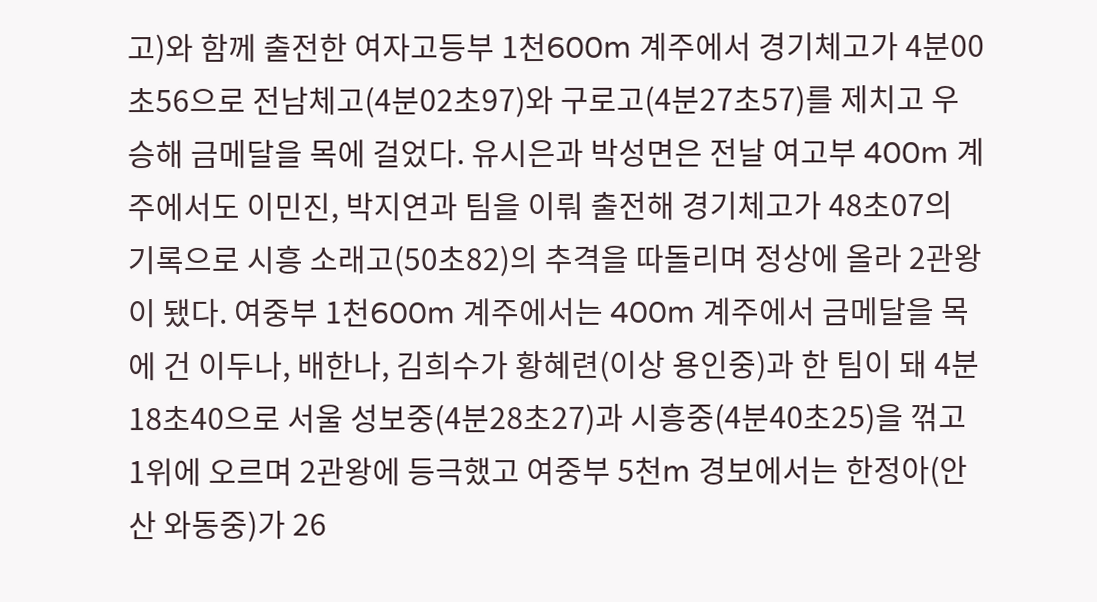고)와 함께 출전한 여자고등부 1천600m 계주에서 경기체고가 4분00초56으로 전남체고(4분02초97)와 구로고(4분27초57)를 제치고 우승해 금메달을 목에 걸었다. 유시은과 박성면은 전날 여고부 400m 계주에서도 이민진, 박지연과 팀을 이뤄 출전해 경기체고가 48초07의 기록으로 시흥 소래고(50초82)의 추격을 따돌리며 정상에 올라 2관왕이 됐다. 여중부 1천600m 계주에서는 400m 계주에서 금메달을 목에 건 이두나, 배한나, 김희수가 황혜련(이상 용인중)과 한 팀이 돼 4분18초40으로 서울 성보중(4분28초27)과 시흥중(4분40초25)을 꺾고 1위에 오르며 2관왕에 등극했고 여중부 5천m 경보에서는 한정아(안산 와동중)가 26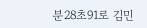분28초91로 김민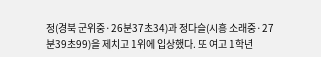정(경북 군위중·26분37초34)과 정다슬(시흥 소래중·27분39초99)을 제치고 1위에 입상했다. 또 여고 1학년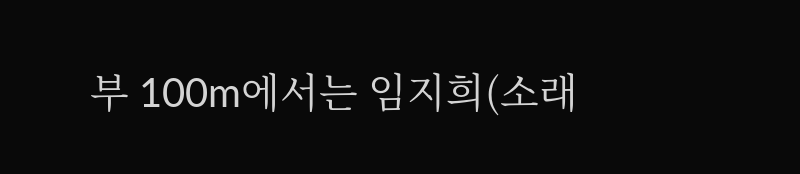부 100m에서는 임지희(소래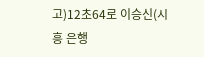고)12초64로 이승신(시흥 은행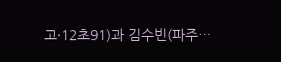고·12초91)과 김수빈(파주…